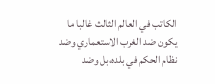الكاتب في العالم الثالث غالبا ما يكون ضد الغرب الاستعماري وضد نظام الحكم في بلده،بل وضد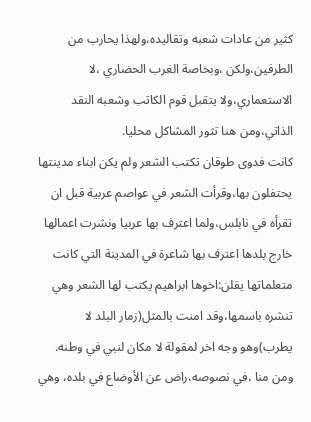كثير من عادات شعبه وتقاليده،ولهذا يحارب من الطرفين،ولكن ،وبخاصة الغرب الحضاري ،لا الاستعماري،ولا يتقبل قوم الكاتب وشعبه النقد الذاتي،ومن هنا تثور المشاكل محليا.
كانت فدوى طوقان تكتب الشعر ولم يكن ابناء مدينتها يحتفلون بها،وقرأت الشعر في عواصم عربية قبل ان تقرأه في نابلس،ولما اعترف بها عربيا ونشرت اعمالها خارج بلدها اعترف بها شاعرة في المدينة التي كانت متعلماتها يقلن:اخوها ابراهيم يكتب لها الشعر وهي تنشره باسمها،وقد امنت بالمثل(زمار البلد لا يطرب)وهو وجه اخر لمقولة لا مكان لنبي في وطنه.
ومن منا ،في نصوصه،راض عن الأوضاع في بلده، وهي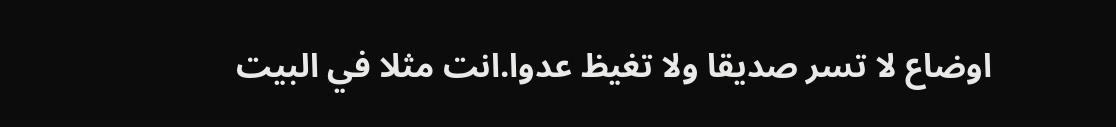اوضاع لا تسر صديقا ولا تغيظ عدوا.انت مثلا في البيت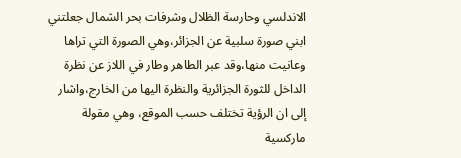الاندلسي وحارسة الظلال وشرفات بحر الشمال جعلتني ابني صورة سلبية عن الجزائر،وهي الصورة التي تراها وعانيت منها،وقد عبر الطاهر وطار في اللاز عن نظرة الداخل للثورة الجزائرية والنظرة اليها من الخارج،واشار إلى ان الرؤية تختلف حسب الموقع، وهي مقولة ماركسية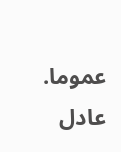عموما.
عادل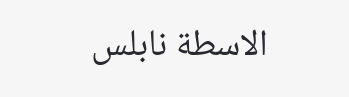الاسطة نابلس